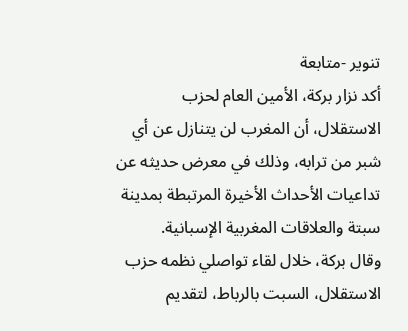تنوير -متابعة
أكد نزار بركة، الأمين العام لحزب الاستقلال، أن المغرب لن يتنازل عن أي شبر من ترابه، وذلك في معرض حديثه عن تداعيات الأحداث الأخيرة المرتبطة بمدينة سبتة والعلاقات المغربية الإسبانية.
وقال بركة، خلال لقاء تواصلي نظمه حزب الاستقلال، السبت بالرباط، لتقديم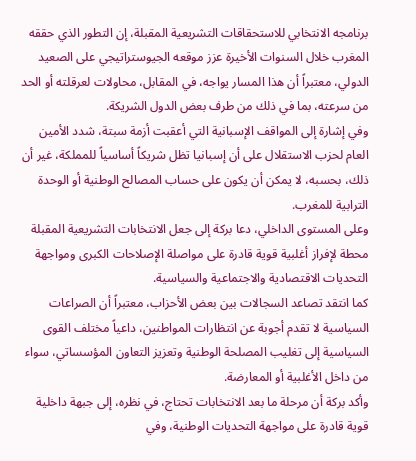برنامجه الانتخابي للاستحقاقات التشريعية المقبلة، إن التطور الذي حققه المغرب خلال السنوات الأخيرة عزز موقعه الجيوستراتيجي على الصعيد الدولي، معتبراً أن هذا المسار يواجه، في المقابل، محاولات لعرقلته أو الحد من سرعته، بما في ذلك من طرف بعض الدول الشريكة.
وفي إشارة إلى المواقف الإسبانية التي أعقبت أزمة سبتة، شدد الأمين العام لحزب الاستقلال على أن إسبانيا تظل شريكاً أساسياً للمملكة، غير أن ذلك، بحسبه، لا يمكن أن يكون على حساب المصالح الوطنية أو الوحدة الترابية للمغرب.
وعلى المستوى الداخلي، دعا بركة إلى جعل الانتخابات التشريعية المقبلة محطة لإفراز أغلبية قوية قادرة على مواصلة الإصلاحات الكبرى ومواجهة التحديات الاقتصادية والاجتماعية والسياسية.
كما انتقد تصاعد السجالات بين بعض الأحزاب، معتبراً أن الصراعات السياسية لا تقدم أجوبة عن انتظارات المواطنين، داعياً مختلف القوى السياسية إلى تغليب المصلحة الوطنية وتعزيز التعاون المؤسساتي، سواء من داخل الأغلبية أو المعارضة.
وأكد بركة أن مرحلة ما بعد الانتخابات تحتاج، في نظره، إلى جبهة داخلية قوية قادرة على مواجهة التحديات الوطنية، وفي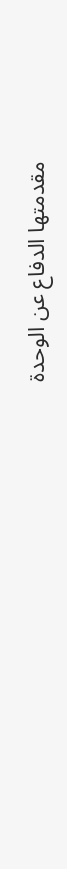مقدمتها الدفاع عن الوحدة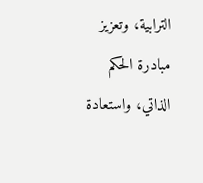الترابية، وتعزيز مبادرة الحكم الذاتي، واستعادة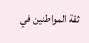ثقة المواطنين في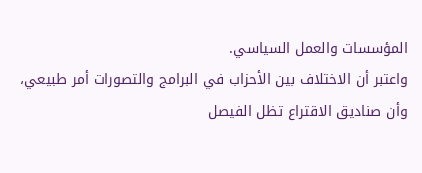المؤسسات والعمل السياسي.
واعتبر أن الاختلاف بين الأحزاب في البرامج والتصورات أمر طبيعي، وأن صناديق الاقتراع تظل الفيصل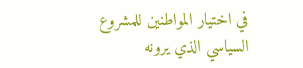في اختيار المواطنين للمشروع السياسي الذي يرونه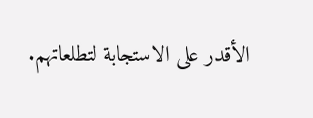الأقدر على الاستجابة لتطلعاتهم.